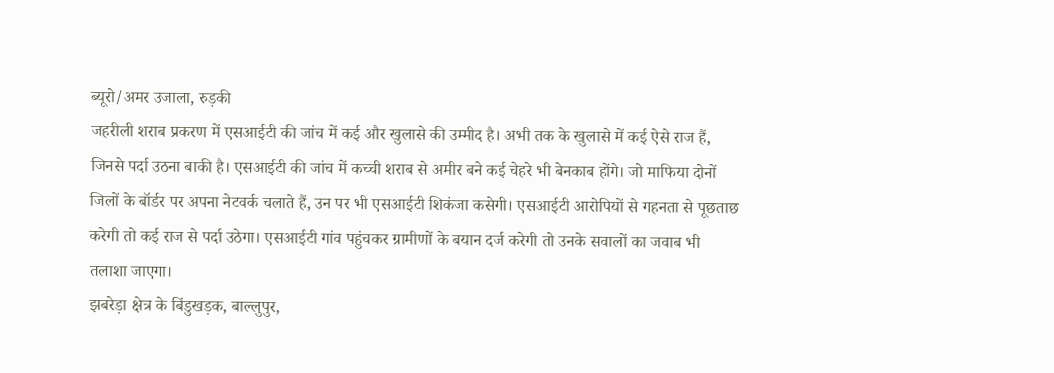ब्यूरो/अमर उजाला, रुड़की
जहरीली शराब प्रकरण में एसआईटी की जांच में कई और खुलासे की उम्मीद है। अभी तक के खुलासे में कई ऐसे राज हैं, जिनसे पर्दा उठना बाकी है। एसआईटी की जांच में कच्ची शराब से अमीर बने कई चेहरे भी बेनकाब होंगे। जो माफिया दोनों जिलों के बॉर्डर पर अपना नेटवर्क चलाते हैं, उन पर भी एसआईटी शिकंजा कसेगी। एसआईटी आरोपियों से गहनता से पूछताछ करेगी तो कई राज से पर्दा उठेगा। एसआईटी गांव पहुंचकर ग्रामीणों के बयान दर्ज करेगी तो उनके सवालों का जवाब भी तलाशा जाएगा।
झबरेड़ा क्षेत्र के बिंडुखड़क, बाल्लुपुर,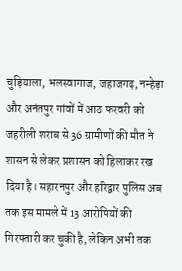चुड़ियाला, भलस्वागाज, जहाजगढ़, नन्हेड़ा और अनंतपुर गांवों में आठ फरवरी को जहरीली शराब से 36 ग्रामीणों की मौत ने शासन से लेकर प्रशासन को हिलाकर रख दिया है। सहारनपुर और हरिद्वार पुलिस अब तक इस मामले में 13 आरोपियों की गिरफ्तारी कर चुकी है, लेकिन अभी तक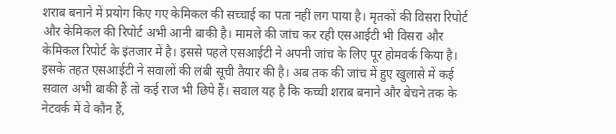शराब बनाने में प्रयोग किए गए केमिकल की सच्चाई का पता नहीं लग पाया है। मृतकों की विसरा रिपोर्ट और केमिकल की रिपोर्ट अभी आनी बाकी है। मामले की जांच कर रही एसआईटी भी विसरा और केमिकल रिपोर्ट के इंतजार में है। इससे पहले एसआईटी ने अपनी जांच के लिए पूर होमवर्क किया है। इसके तहत एसआईटी ने सवालों की लंबी सूची तैयार की है। अब तक की जांच में हुए खुलासे में कई सवाल अभी बाकी हैं तो कई राज भी छिपे हैं। सवाल यह है कि कच्ची शराब बनाने और बेचने तक के नेटवर्क में वे कौन हैं,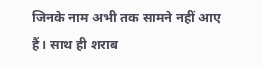जिनके नाम अभी तक सामने नहीं आए हैं। साथ ही शराब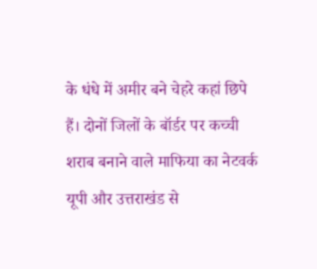के धंधे में अमीर बने चेहरे कहां छिपे हैं। दोनों जिलों के बॉर्डर पर कच्ची शराब बनाने वाले माफिया का नेटवर्क यूपी और उत्तराखंड से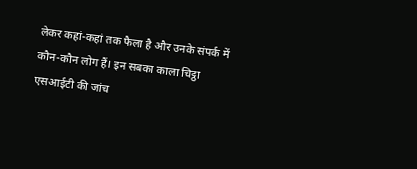लेकर कहां-कहां तक फैला है और उनके संपर्क में कौन-कौन लोग हैं। इन सबका काला चिट्ठा एसआईटी की जांच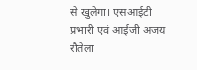से खुलेगा। एसआईटी प्रभारी एवं आईजी अजय रौतेला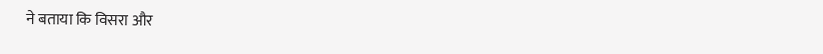ने बताया कि विसरा और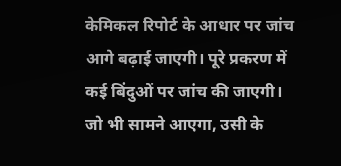केमिकल रिपोर्ट के आधार पर जांच आगे बढ़ाई जाएगी। पूरे प्रकरण में कई बिंदुओं पर जांच की जाएगी। जो भी सामने आएगा, उसी के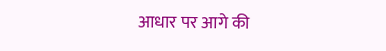आधार पर आगे की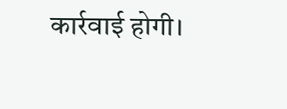कार्रवाई होगी।